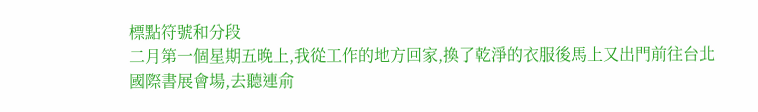標點符號和分段
二月第一個星期五晚上,我從工作的地方回家,換了乾淨的衣服後馬上又出門前往台北國際書展會場,去聽連俞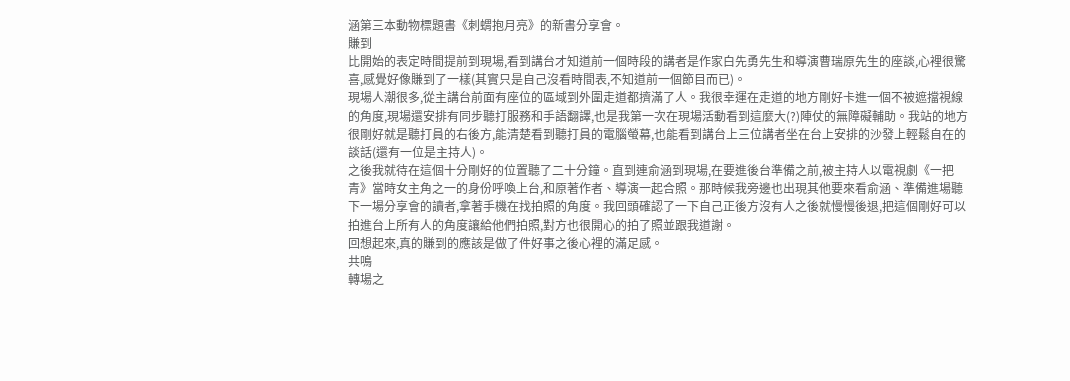涵第三本動物標題書《刺蝟抱月亮》的新書分享會。
賺到
比開始的表定時間提前到現場,看到講台才知道前一個時段的講者是作家白先勇先生和導演曹瑞原先生的座談,心裡很驚喜,感覺好像賺到了一樣(其實只是自己沒看時間表,不知道前一個節目而已)。
現場人潮很多,從主講台前面有座位的區域到外圍走道都擠滿了人。我很幸運在走道的地方剛好卡進一個不被遮擋視線的角度,現場還安排有同步聽打服務和手語翻譯,也是我第一次在現場活動看到這麼大(?)陣仗的無障礙輔助。我站的地方很剛好就是聽打員的右後方,能清楚看到聽打員的電腦螢幕,也能看到講台上三位講者坐在台上安排的沙發上輕鬆自在的談話(還有一位是主持人)。
之後我就待在這個十分剛好的位置聽了二十分鐘。直到連俞涵到現場,在要進後台準備之前,被主持人以電視劇《一把青》當時女主角之一的身份呼喚上台,和原著作者、導演一起合照。那時候我旁邊也出現其他要來看俞涵、準備進場聽下一場分享會的讀者,拿著手機在找拍照的角度。我回頭確認了一下自己正後方沒有人之後就慢慢後退,把這個剛好可以拍進台上所有人的角度讓給他們拍照,對方也很開心的拍了照並跟我道謝。
回想起來,真的賺到的應該是做了件好事之後心裡的滿足感。
共鳴
轉場之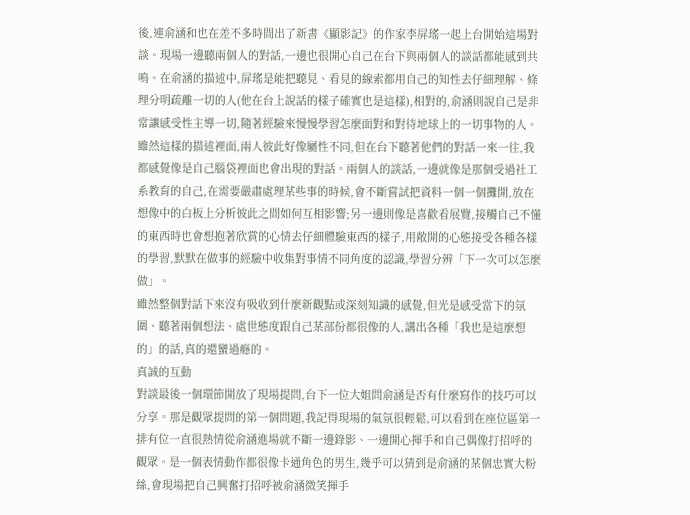後,連俞涵和也在差不多時間出了新書《顯影記》的作家李屏瑤一起上台開始這場對談。現場一邊聽兩個人的對話,一邊也很開心自己在台下與兩個人的談話都能感到共鳴。在俞涵的描述中,屏瑤是能把聽見、看見的線索都用自己的知性去仔細理解、條理分明疏離一切的人(他在台上說話的樣子確實也是這樣),相對的,俞涵則說自己是非常讓感受性主導一切,隨著經驗來慢慢學習怎麼面對和對待地球上的一切事物的人。
雖然這樣的描述裡面,兩人彼此好像屬性不同,但在台下聽著他們的對話一來一往,我都感覺像是自己腦袋裡面也會出現的對話。兩個人的談話,一邊就像是那個受過社工系教育的自己,在需要嚴肅處理某些事的時候,會不斷嘗試把資料一個一個攤開,放在想像中的白板上分析彼此之間如何互相影響;另一邊則像是喜歡看展覽,接觸自己不懂的東西時也會想抱著欣賞的心情去仔細體驗東西的樣子,用敞開的心態接受各種各樣的學習,默默在做事的經驗中收集對事情不同角度的認識,學習分辨「下一次可以怎麼做」。
雖然整個對話下來沒有吸收到什麼新觀點或深刻知識的感覺,但光是感受當下的氛圍、聽著兩個想法、處世態度跟自己某部份都很像的人,講出各種「我也是這麼想的」的話,真的還蠻過癮的。
真誠的互動
對談最後一個環節開放了現場提問,台下一位大姐問俞涵是否有什麼寫作的技巧可以分享。那是觀眾提問的第一個問題,我記得現場的氣氛很輕鬆,可以看到在座位區第一排有位一直很熱情從俞涵進場就不斷一邊錄影、一邊開心揮手和自己偶像打招呼的觀眾。是一個表情動作都很像卡通角色的男生,幾乎可以猜到是俞涵的某個忠實大粉絲,會現場把自己興奮打招呼被俞涵微笑揮手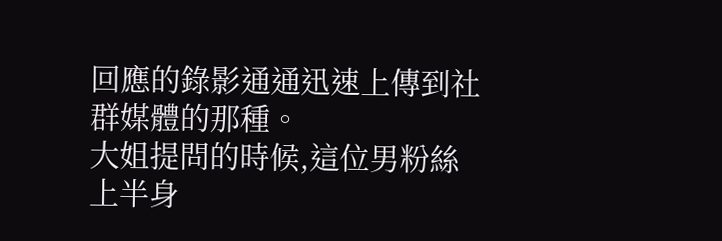回應的錄影通通迅速上傳到社群媒體的那種。
大姐提問的時候,這位男粉絲上半身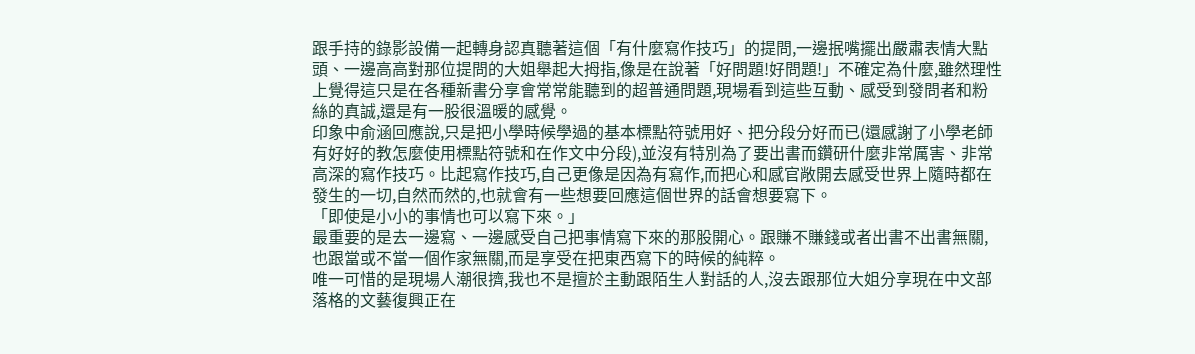跟手持的錄影設備一起轉身認真聽著這個「有什麼寫作技巧」的提問,一邊抿嘴擺出嚴肅表情大點頭、一邊高高對那位提問的大姐舉起大拇指,像是在說著「好問題!好問題!」不確定為什麼,雖然理性上覺得這只是在各種新書分享會常常能聽到的超普通問題,現場看到這些互動、感受到發問者和粉絲的真誠,還是有一股很溫暖的感覺。
印象中俞涵回應說,只是把小學時候學過的基本標點符號用好、把分段分好而已(還感謝了小學老師有好好的教怎麼使用標點符號和在作文中分段),並沒有特別為了要出書而鑽研什麼非常厲害、非常高深的寫作技巧。比起寫作技巧,自己更像是因為有寫作,而把心和感官敞開去感受世界上隨時都在發生的一切,自然而然的,也就會有一些想要回應這個世界的話會想要寫下。
「即使是小小的事情也可以寫下來。」
最重要的是去一邊寫、一邊感受自己把事情寫下來的那股開心。跟賺不賺錢或者出書不出書無關,也跟當或不當一個作家無關,而是享受在把東西寫下的時候的純粹。
唯一可惜的是現場人潮很擠,我也不是擅於主動跟陌生人對話的人,沒去跟那位大姐分享現在中文部落格的文藝復興正在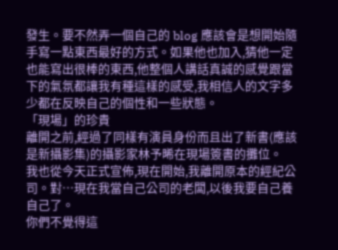發生。要不然弄一個自己的 blog 應該會是想開始隨手寫一點東西最好的方式。如果他也加入,猜他一定也能寫出很棒的東西,他整個人講話真誠的感覺跟當下的氣氛都讓我有種這樣的感受,我相信人的文字多少都在反映自己的個性和一些狀態。
「現場」的珍貴
離開之前,經過了同樣有演員身份而且出了新書(應該是新攝影集)的攝影家林予晞在現場簽書的攤位。
我也從今天正式宣佈,現在開始,我離開原本的經紀公司。對…現在我當自己公司的老闆,以後我要自己養自己了。
你們不覺得這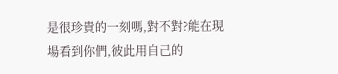是很珍貴的一刻嗎,對不對?能在現場看到你們,彼此用自己的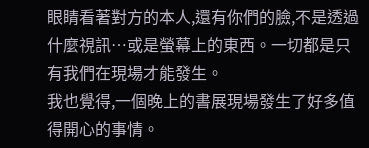眼睛看著對方的本人,還有你們的臉,不是透過什麼視訊…或是螢幕上的東西。一切都是只有我們在現場才能發生。
我也覺得,一個晚上的書展現場發生了好多值得開心的事情。